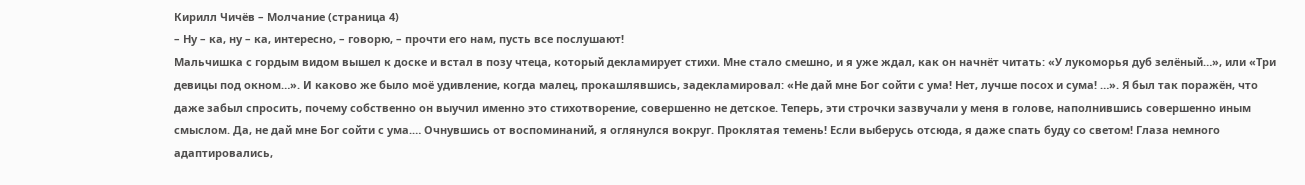Кирилл Чичёв – Молчание (страница 4)
– Ну – ка, ну – ка, интересно, – говорю, – прочти его нам, пусть все послушают!
Мальчишка с гордым видом вышел к доске и встал в позу чтеца, который декламирует стихи. Мне стало смешно, и я уже ждал, как он начнёт читать: «У лукоморья дуб зелёный…», или «Три девицы под окном…». И каково же было моё удивление, когда малец, прокашлявшись, задекламировал: «Не дай мне Бог сойти с ума! Нет, лучше посох и сума! …». Я был так поражён, что даже забыл спросить, почему собственно он выучил именно это стихотворение, совершенно не детское. Теперь, эти строчки зазвучали у меня в голове, наполнившись совершенно иным смыслом. Да, не дай мне Бог сойти с ума.… Очнувшись от воспоминаний, я оглянулся вокруг. Проклятая темень! Если выберусь отсюда, я даже спать буду со светом! Глаза немного адаптировались,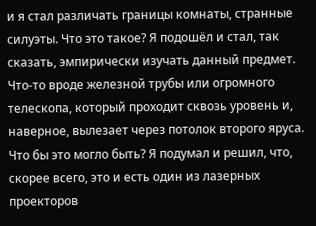и я стал различать границы комнаты, странные силуэты. Что это такое? Я подошёл и стал, так сказать, эмпирически изучать данный предмет. Что-то вроде железной трубы или огромного телескопа, который проходит сквозь уровень и, наверное, вылезает через потолок второго яруса. Что бы это могло быть? Я подумал и решил, что, скорее всего, это и есть один из лазерных проекторов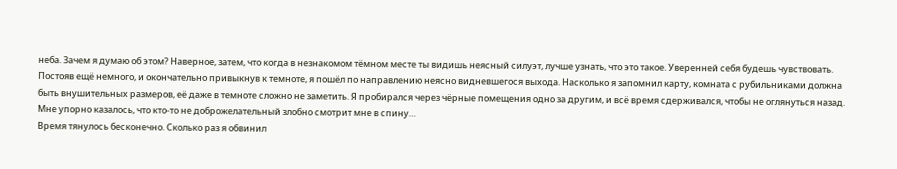неба. Зачем я думаю об этом? Наверное, затем, что когда в незнакомом тёмном месте ты видишь неясный силуэт, лучше узнать, что это такое. Уверенней себя будешь чувствовать. Постояв ещё немного, и окончательно привыкнув к темноте, я пошёл по направлению неясно видневшегося выхода. Насколько я запомнил карту, комната с рубильниками должна быть внушительных размеров, её даже в темноте сложно не заметить. Я пробирался через чёрные помещения одно за другим, и всё время сдерживался, чтобы не оглянуться назад. Мне упорно казалось, что кто-то не доброжелательный злобно смотрит мне в спину…
Время тянулось бесконечно. Сколько раз я обвинил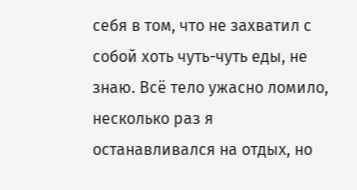себя в том, что не захватил с собой хоть чуть-чуть еды, не знаю. Всё тело ужасно ломило, несколько раз я останавливался на отдых, но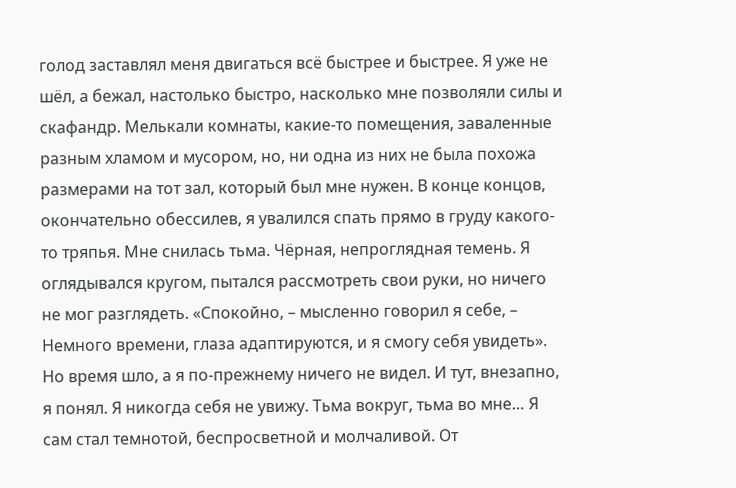голод заставлял меня двигаться всё быстрее и быстрее. Я уже не шёл, а бежал, настолько быстро, насколько мне позволяли силы и скафандр. Мелькали комнаты, какие-то помещения, заваленные разным хламом и мусором, но, ни одна из них не была похожа размерами на тот зал, который был мне нужен. В конце концов, окончательно обессилев, я увалился спать прямо в груду какого-то тряпья. Мне снилась тьма. Чёрная, непроглядная темень. Я оглядывался кругом, пытался рассмотреть свои руки, но ничего не мог разглядеть. «Спокойно, – мысленно говорил я себе, – Немного времени, глаза адаптируются, и я смогу себя увидеть». Но время шло, а я по-прежнему ничего не видел. И тут, внезапно, я понял. Я никогда себя не увижу. Тьма вокруг, тьма во мне… Я сам стал темнотой, беспросветной и молчаливой. От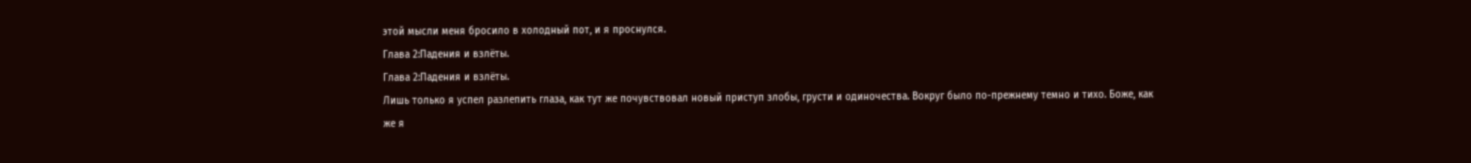этой мысли меня бросило в холодный пот, и я проснулся.
Глава 2:Падения и взлёты.
Глава 2:Падения и взлёты.
Лишь только я успел разлепить глаза, как тут же почувствовал новый приступ злобы, грусти и одиночества. Вокруг было по-прежнему темно и тихо. Боже, как же я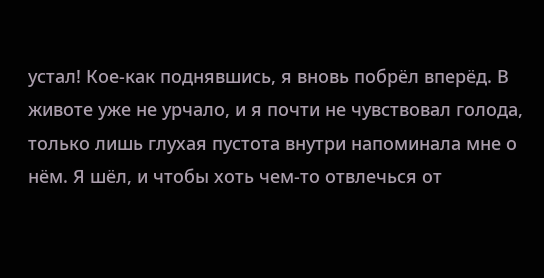устал! Кое-как поднявшись, я вновь побрёл вперёд. В животе уже не урчало, и я почти не чувствовал голода, только лишь глухая пустота внутри напоминала мне о нём. Я шёл, и чтобы хоть чем-то отвлечься от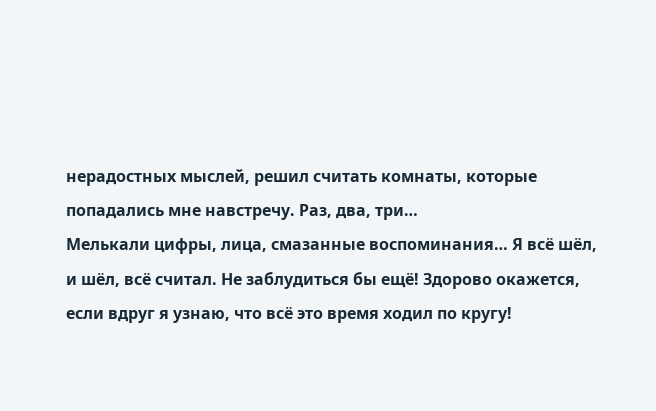нерадостных мыслей, решил считать комнаты, которые попадались мне навстречу. Раз, два, три…
Мелькали цифры, лица, смазанные воспоминания… Я всё шёл, и шёл, всё считал. Не заблудиться бы ещё! Здорово окажется, если вдруг я узнаю, что всё это время ходил по кругу!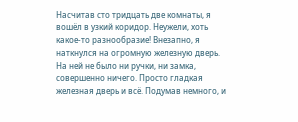Насчитав сто тридцать две комнаты, я вошёл в узкий коридор. Неужели, хоть какое-то разнообразие! Внезапно, я наткнулся на огромную железную дверь. На ней не было ни ручки, ни замка, совершенно ничего. Просто гладкая железная дверь и всё. Подумав немного, и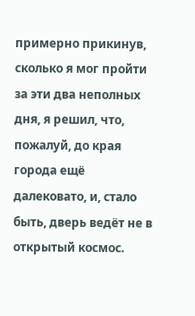примерно прикинув, сколько я мог пройти за эти два неполных дня, я решил, что, пожалуй, до края города ещё далековато, и, стало быть, дверь ведёт не в открытый космос.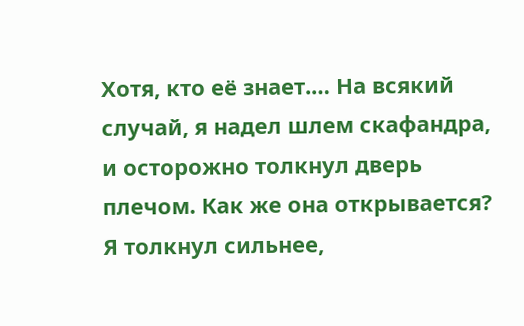Хотя, кто её знает.… На всякий случай, я надел шлем скафандра, и осторожно толкнул дверь плечом. Как же она открывается? Я толкнул сильнее,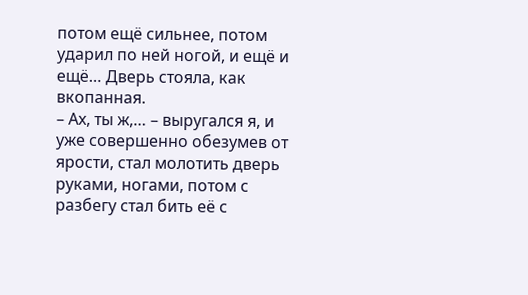потом ещё сильнее, потом ударил по ней ногой, и ещё и ещё… Дверь стояла, как вкопанная.
– Ах, ты ж,… – выругался я, и уже совершенно обезумев от ярости, стал молотить дверь руками, ногами, потом с разбегу стал бить её с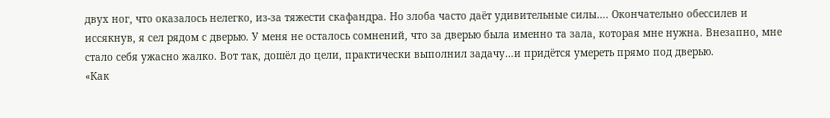двух ног, что оказалось нелегко, из-за тяжести скафандра. Но злоба часто даёт удивительные силы…. Окончательно обессилев и иссякнув, я сел рядом с дверью. У меня не осталось сомнений, что за дверью была именно та зала, которая мне нужна. Внезапно, мне стало себя ужасно жалко. Вот так, дошёл до цели, практически выполнил задачу…и придётся умереть прямо под дверью.
«Как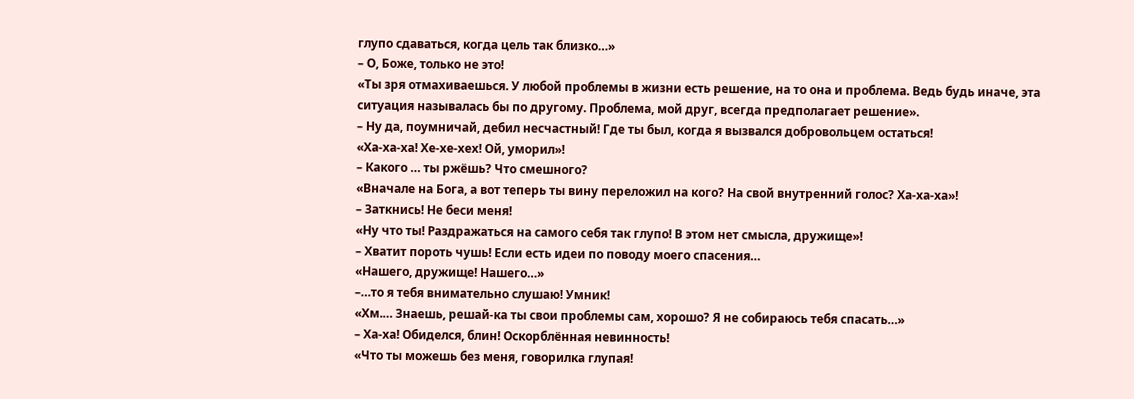глупо сдаваться, когда цель так близко…»
– О, Боже, только не это!
«Ты зря отмахиваешься. У любой проблемы в жизни есть решение, на то она и проблема. Ведь будь иначе, эта ситуация называлась бы по другому. Проблема, мой друг, всегда предполагает решение».
– Ну да, поумничай, дебил несчастный! Где ты был, когда я вызвался добровольцем остаться!
«Ха-ха-ха! Хе-хе-хех! Ой, уморил»!
– Какого … ты ржёшь? Что смешного?
«Вначале на Бога, а вот теперь ты вину переложил на кого? На свой внутренний голос? Ха-ха-ха»!
– Заткнись! Не беси меня!
«Ну что ты! Раздражаться на самого себя так глупо! В этом нет смысла, дружище»!
– Хватит пороть чушь! Если есть идеи по поводу моего спасения…
«Нашего, дружище! Нашего…»
–…то я тебя внимательно слушаю! Умник!
«Хм.… Знаешь, решай-ка ты свои проблемы сам, хорошо? Я не собираюсь тебя спасать…»
– Ха-ха! Обиделся, блин! Оскорблённая невинность!
«Что ты можешь без меня, говорилка глупая!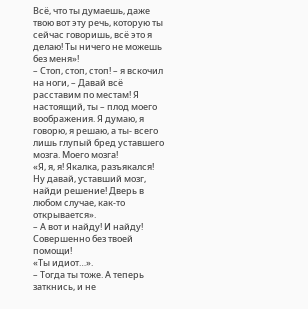Всё, что ты думаешь, даже твою вот эту речь, которую ты сейчас говоришь, всё это я делаю! Ты ничего не можешь без меня»!
– Стоп, стоп, стоп! – я вскочил на ноги, – Давай всё расставим по местам! Я настоящий, ты – плод моего воображения. Я думаю, я говорю, я решаю, а ты- всего лишь глупый бред уставшего мозга. Моего мозга!
«Я, я, я! Якалка, разъякался! Ну давай, уставший мозг, найди решение! Дверь в любом случае, как-то открывается».
– А вот и найду! И найду! Совершенно без твоей помощи!
«Ты идиот…».
– Тогда ты тоже. А теперь заткнись, и не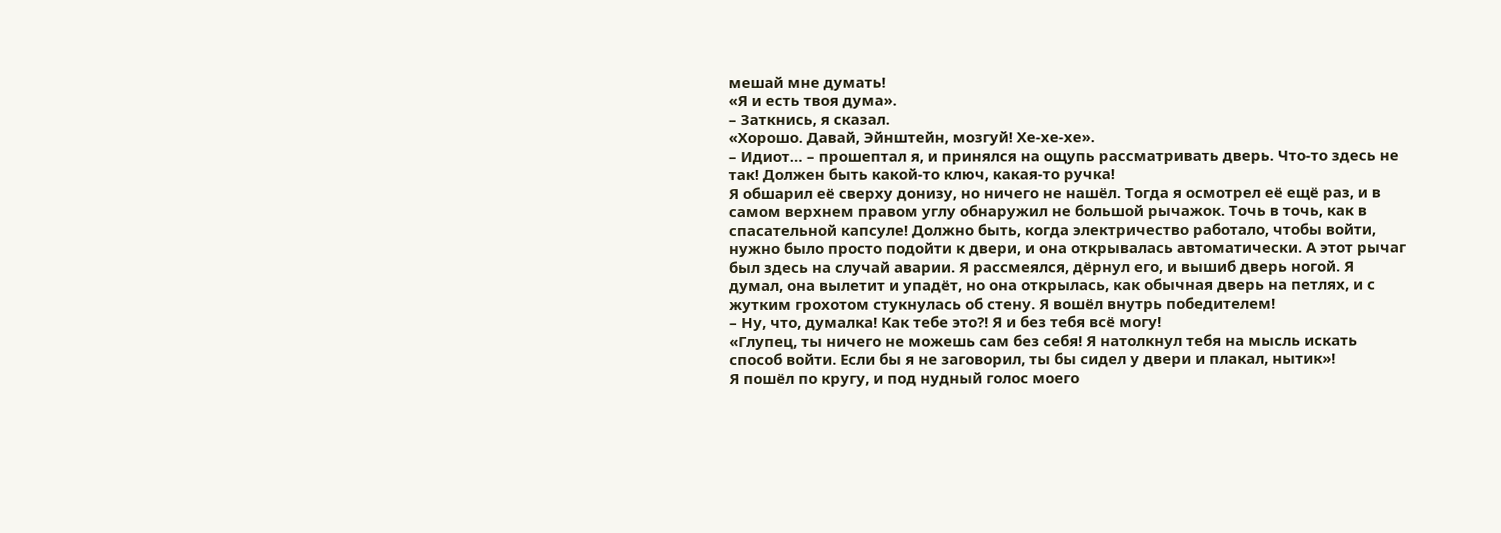мешай мне думать!
«Я и есть твоя дума».
– Заткнись, я сказал.
«Хорошо. Давай, Эйнштейн, мозгуй! Хе-хе-хе».
– Идиот… – прошептал я, и принялся на ощупь рассматривать дверь. Что-то здесь не так! Должен быть какой-то ключ, какая-то ручка!
Я обшарил её сверху донизу, но ничего не нашёл. Тогда я осмотрел её ещё раз, и в самом верхнем правом углу обнаружил не большой рычажок. Точь в точь, как в спасательной капсуле! Должно быть, когда электричество работало, чтобы войти, нужно было просто подойти к двери, и она открывалась автоматически. А этот рычаг был здесь на случай аварии. Я рассмеялся, дёрнул его, и вышиб дверь ногой. Я думал, она вылетит и упадёт, но она открылась, как обычная дверь на петлях, и с жутким грохотом стукнулась об стену. Я вошёл внутрь победителем!
– Ну, что, думалка! Как тебе это?! Я и без тебя всё могу!
«Глупец, ты ничего не можешь сам без себя! Я натолкнул тебя на мысль искать способ войти. Если бы я не заговорил, ты бы сидел у двери и плакал, нытик»!
Я пошёл по кругу, и под нудный голос моего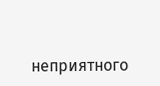неприятного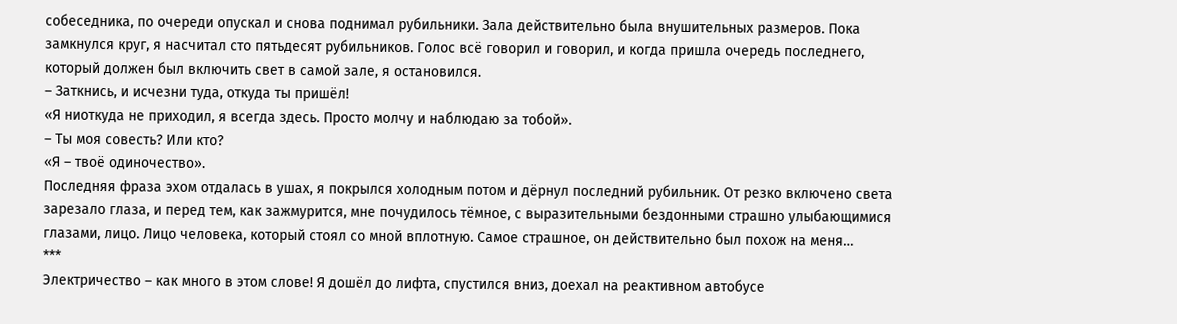собеседника, по очереди опускал и снова поднимал рубильники. Зала действительно была внушительных размеров. Пока замкнулся круг, я насчитал сто пятьдесят рубильников. Голос всё говорил и говорил, и когда пришла очередь последнего, который должен был включить свет в самой зале, я остановился.
– Заткнись, и исчезни туда, откуда ты пришёл!
«Я ниоткуда не приходил, я всегда здесь. Просто молчу и наблюдаю за тобой».
– Ты моя совесть? Или кто?
«Я – твоё одиночество».
Последняя фраза эхом отдалась в ушах, я покрылся холодным потом и дёрнул последний рубильник. От резко включено света зарезало глаза, и перед тем, как зажмурится, мне почудилось тёмное, с выразительными бездонными страшно улыбающимися глазами, лицо. Лицо человека, который стоял со мной вплотную. Самое страшное, он действительно был похож на меня…
***
Электричество – как много в этом слове! Я дошёл до лифта, спустился вниз, доехал на реактивном автобусе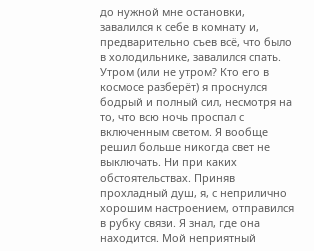до нужной мне остановки, завалился к себе в комнату и, предварительно съев всё, что было в холодильнике, завалился спать. Утром (или не утром? Кто его в космосе разберёт) я проснулся бодрый и полный сил, несмотря на то, что всю ночь проспал с включенным светом. Я вообще решил больше никогда свет не выключать. Ни при каких обстоятельствах. Приняв прохладный душ, я, с неприлично хорошим настроением, отправился в рубку связи. Я знал, где она находится. Мой неприятный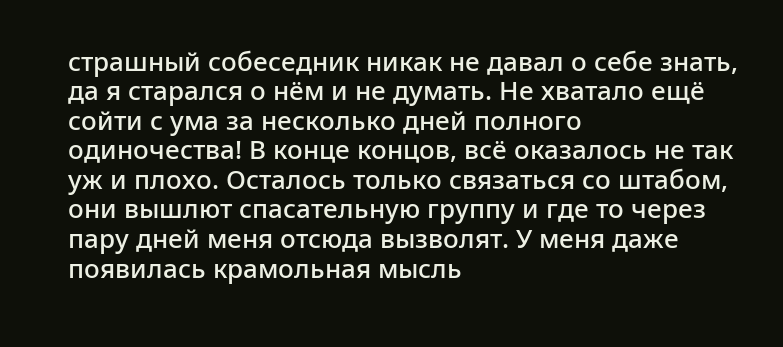страшный собеседник никак не давал о себе знать, да я старался о нём и не думать. Не хватало ещё сойти с ума за несколько дней полного одиночества! В конце концов, всё оказалось не так уж и плохо. Осталось только связаться со штабом, они вышлют спасательную группу и где то через пару дней меня отсюда вызволят. У меня даже появилась крамольная мысль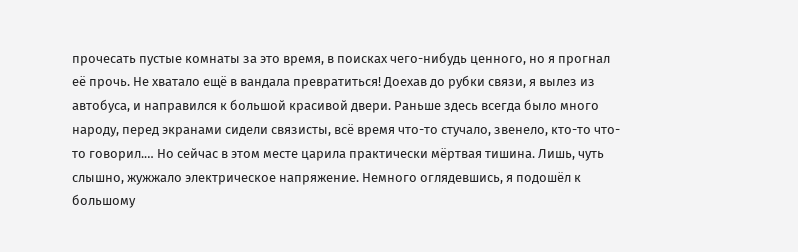прочесать пустые комнаты за это время, в поисках чего-нибудь ценного, но я прогнал её прочь. Не хватало ещё в вандала превратиться! Доехав до рубки связи, я вылез из автобуса, и направился к большой красивой двери. Раньше здесь всегда было много народу, перед экранами сидели связисты, всё время что-то стучало, звенело, кто-то что-то говорил.… Но сейчас в этом месте царила практически мёртвая тишина. Лишь, чуть слышно, жужжало электрическое напряжение. Немного оглядевшись, я подошёл к большому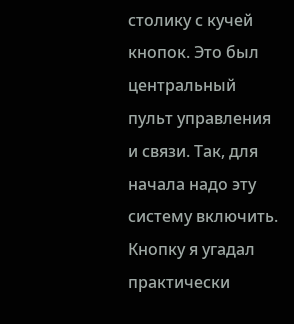столику с кучей кнопок. Это был центральный пульт управления и связи. Так, для начала надо эту систему включить. Кнопку я угадал практически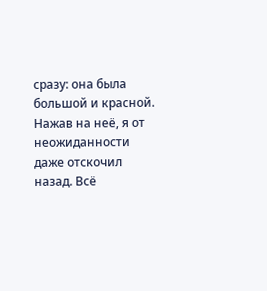сразу: она была большой и красной. Нажав на неё, я от неожиданности даже отскочил назад. Всё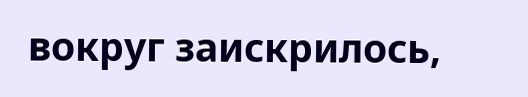вокруг заискрилось,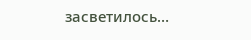засветилось…